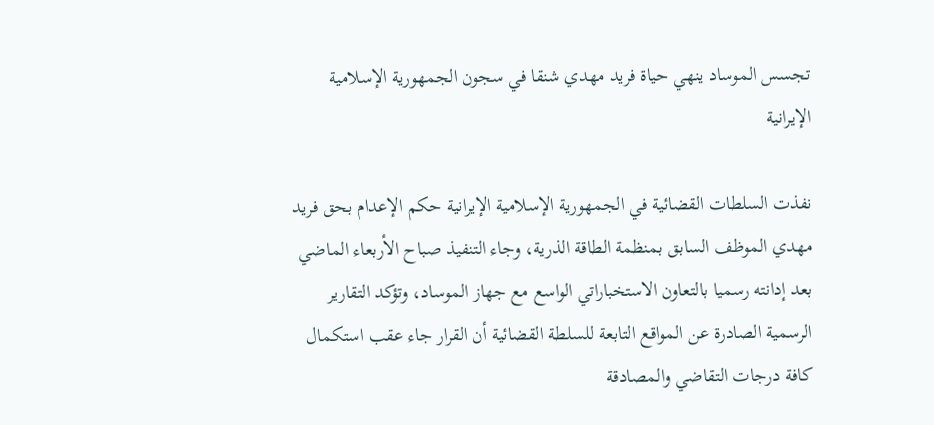تجسس الموساد ينهي حياة فريد مهدي شنقا في سجون الجمهورية الإسلامية الإيرانية

نفذت السلطات القضائية في الجمهورية الإسلامية الإيرانية حكم الإعدام بحق فريد مهدي الموظف السابق بمنظمة الطاقة الذرية، وجاء التنفيذ صباح الأربعاء الماضي بعد إدانته رسميا بالتعاون الاستخباراتي الواسع مع جهاز الموساد، وتؤكد التقارير الرسمية الصادرة عن المواقع التابعة للسلطة القضائية أن القرار جاء عقب استكمال كافة درجات التقاضي والمصادقة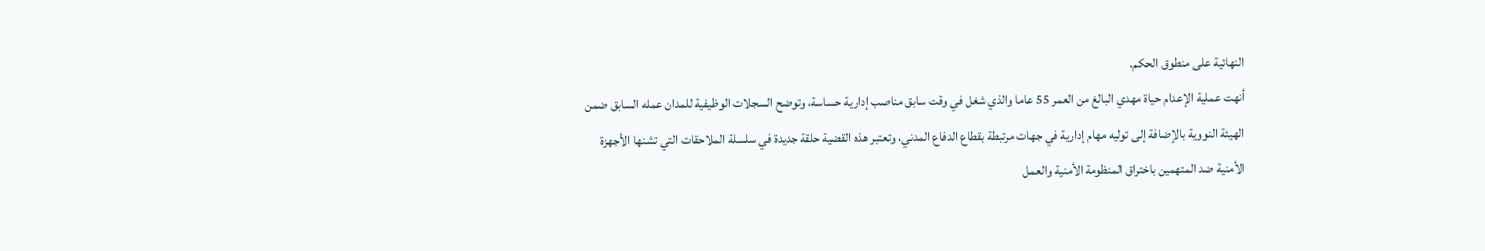النهائية على منطوق الحكم.
أنهت عملية الإعدام حياة مهدي البالغ من العمر 55 عاما والذي شغل في وقت سابق مناصب إدارية حساسة، وتوضح السجلات الوظيفية للمدان عمله السابق ضمن الهيئة النووية بالإضافة إلى توليه مهام إدارية في جهات مرتبطة بقطاع الدفاع المدني، وتعتبر هذه القضية حلقة جديدة في سلسلة الملاحقات التي تشنها الأجهزة الأمنية ضد المتهمين باختراق المنظومة الأمنية والعمل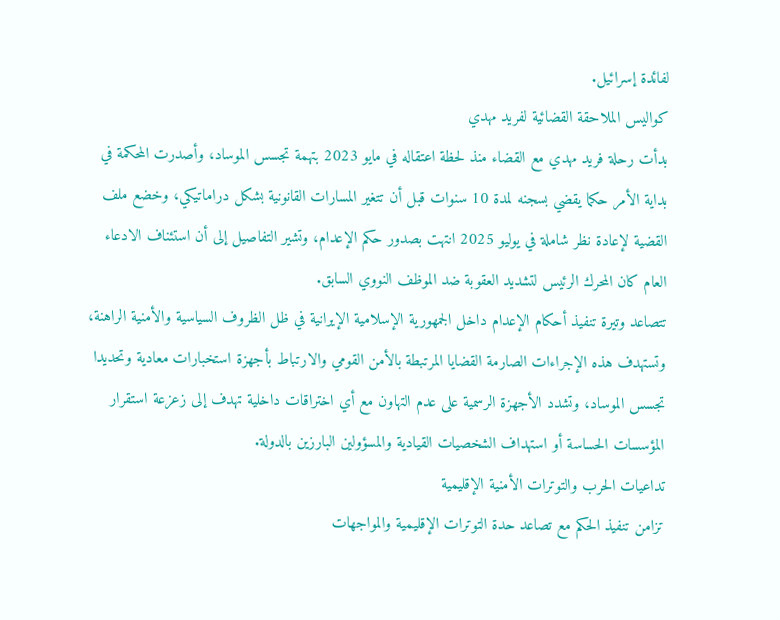لفائدة إسرائيل.
كواليس الملاحقة القضائية لفريد مهدي
بدأت رحلة فريد مهدي مع القضاء منذ لحظة اعتقاله في مايو 2023 بتهمة تجسس الموساد، وأصدرت المحكمة في بداية الأمر حكما يقضي بسجنه لمدة 10 سنوات قبل أن تتغير المسارات القانونية بشكل دراماتيكي، وخضع ملف القضية لإعادة نظر شاملة في يوليو 2025 انتهت بصدور حكم الإعدام، وتشير التفاصيل إلى أن استئناف الادعاء العام كان المحرك الرئيس لتشديد العقوبة ضد الموظف النووي السابق.
تتصاعد وتيرة تنفيذ أحكام الإعدام داخل الجمهورية الإسلامية الإيرانية في ظل الظروف السياسية والأمنية الراهنة، وتستهدف هذه الإجراءات الصارمة القضايا المرتبطة بالأمن القومي والارتباط بأجهزة استخبارات معادية وتحديدا تجسس الموساد، وتشدد الأجهزة الرسمية على عدم التهاون مع أي اختراقات داخلية تهدف إلى زعزعة استقرار المؤسسات الحساسة أو استهداف الشخصيات القيادية والمسؤولين البارزين بالدولة.
تداعيات الحرب والتوترات الأمنية الإقليمية
تزامن تنفيذ الحكم مع تصاعد حدة التوترات الإقليمية والمواجهات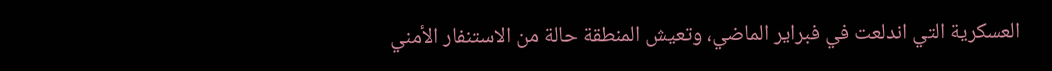العسكرية التي اندلعت في فبراير الماضي، وتعيش المنطقة حالة من الاستنفار الأمني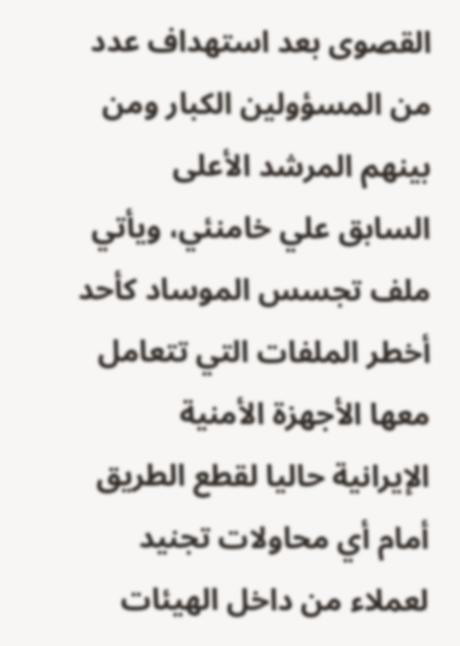القصوى بعد استهداف عدد من المسؤولين الكبار ومن بينهم المرشد الأعلى السابق علي خامنئي، ويأتي ملف تجسس الموساد كأحد أخطر الملفات التي تتعامل معها الأجهزة الأمنية الإيرانية حاليا لقطع الطريق أمام أي محاولات تجنيد لعملاء من داخل الهيئات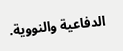الدفاعية والنووية.